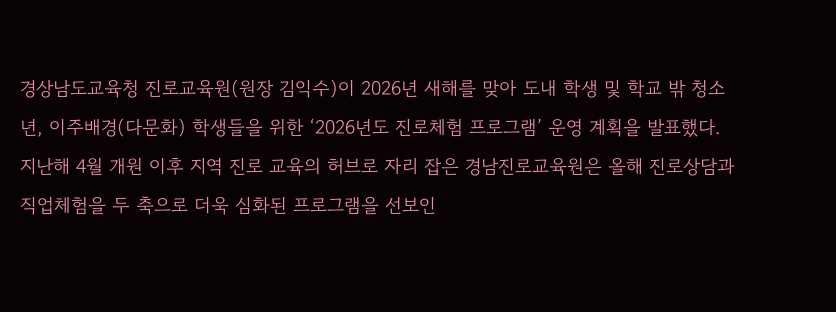경상남도교육청 진로교육원(원장 김익수)이 2026년 새해를 맞아 도내 학생 및 학교 밖 청소년, 이주배경(다문화) 학생들을 위한 ‘2026년도 진로체험 프로그램’ 운영 계획을 발표했다.
지난해 4월 개원 이후 지역 진로 교육의 허브로 자리 잡은 경남진로교육원은 올해 진로상담과 직업체험을 두 축으로 더욱 심화된 프로그램을 선보인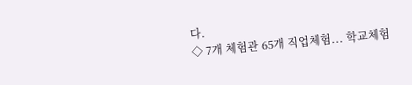다.
◇ 7개 체험관 65개 직업체험... 학교체험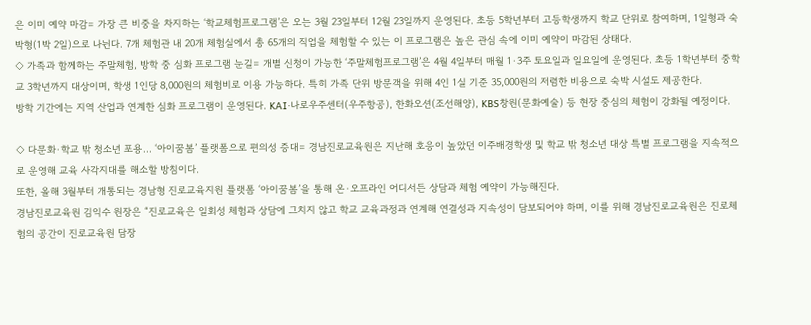은 이미 예약 마감= 가장 큰 비중을 차지하는 ‘학교체험프로그램’은 오는 3월 23일부터 12월 23일까지 운영된다. 초등 5학년부터 고등학생까지 학교 단위로 참여하며, 1일형과 숙박형(1박 2일)으로 나뉜다. 7개 체험관 내 20개 체험실에서 총 65개의 직업을 체험할 수 있는 이 프로그램은 높은 관심 속에 이미 예약이 마감된 상태다.
◇ 가족과 함께하는 주말체험, 방학 중 심화 프로그램 눈길= 개별 신청이 가능한 ‘주말체험프로그램’은 4월 4일부터 매월 1·3주 토요일과 일요일에 운영된다. 초등 1학년부터 중학교 3학년까지 대상이며, 학생 1인당 8,000원의 체험비로 이용 가능하다. 특히 가족 단위 방문객을 위해 4인 1실 기준 35,000원의 저렴한 비용으로 숙박 시설도 제공한다.
방학 기간에는 지역 산업과 연계한 심화 프로그램이 운영된다. KAI·나로우주센터(우주항공), 한화오션(조선해양), KBS창원(문화예술) 등 현장 중심의 체험이 강화될 예정이다.

◇ 다문화·학교 밖 청소년 포용... ‘아이꿈봄’ 플랫폼으로 편의성 증대= 경남진로교육원은 지난해 호응이 높았던 이주배경학생 및 학교 밖 청소년 대상 특별 프로그램을 지속적으로 운영해 교육 사각지대를 해소할 방침이다.
또한, 올해 3월부터 개통되는 경남형 진로교육지원 플랫폼 ‘아이꿈봄’을 통해 온·오프라인 어디서든 상담과 체험 예약이 가능해진다.
경남진로교육원 김익수 원장은 “진로교육은 일회성 체험과 상담에 그치지 않고 학교 교육과정과 연계해 연결성과 지속성이 담보되어야 하며, 이를 위해 경남진로교육원은 진로체험의 공간이 진로교육원 담장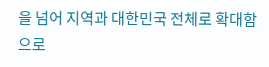을 넘어 지역과 대한민국 전체로 확대함으로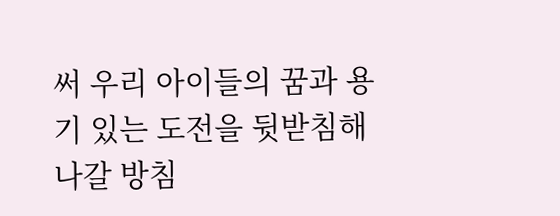써 우리 아이들의 꿈과 용기 있는 도전을 뒷받침해 나갈 방침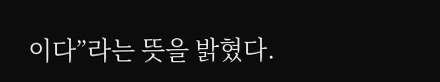이다”라는 뜻을 밝혔다.